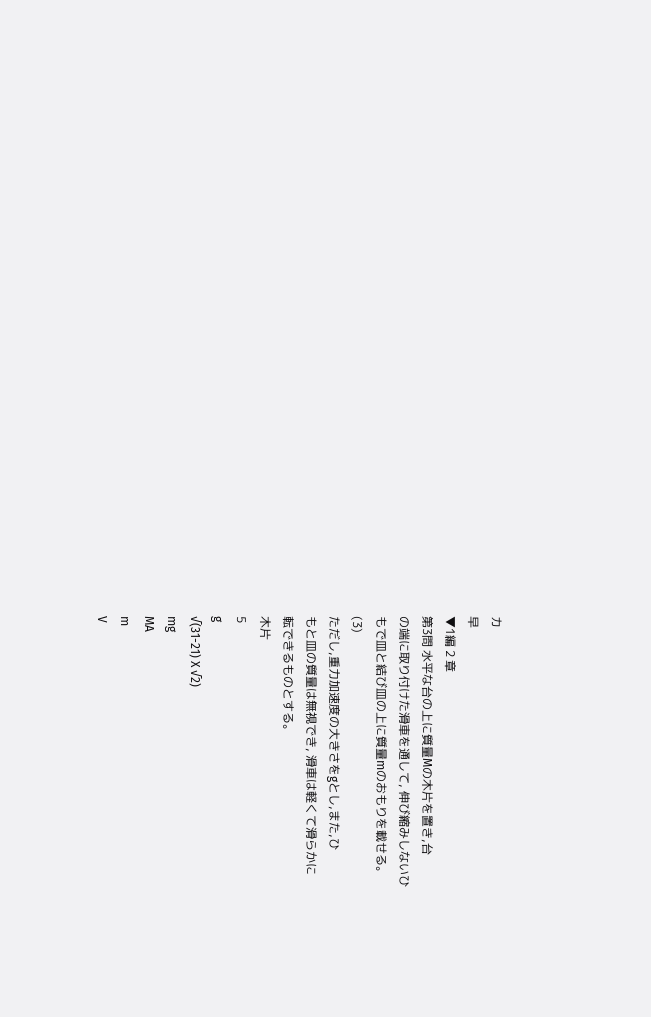カ
早
▼1編 2 章
第3問 水平な台の上に質量Mの木片を置き,台
の端に取り付けた滑車を通して, 伸び縮みしないひ
もで皿と結び皿の上に質量mのおもりを載せる。
(3)
ただし,重力加速度の大きさをgとし,また,ひ
もと皿の質量は無視でき, 滑車は軽くて滑らかに
転できるものとする。
木片
5
g
√(31-21) X √2)
mg
MA
m
V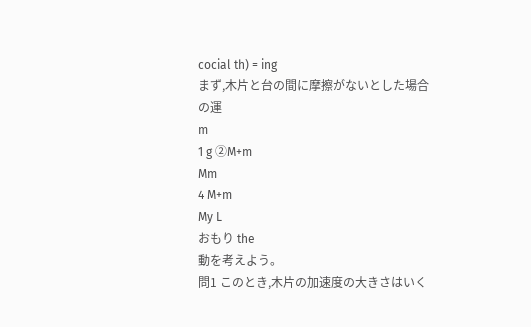cocial th) = ing
まず,木片と台の間に摩擦がないとした場合の運
m
1 g ②M+m
Mm
4 M+m
My L
おもり the
動を考えよう。
問1 このとき,木片の加速度の大きさはいく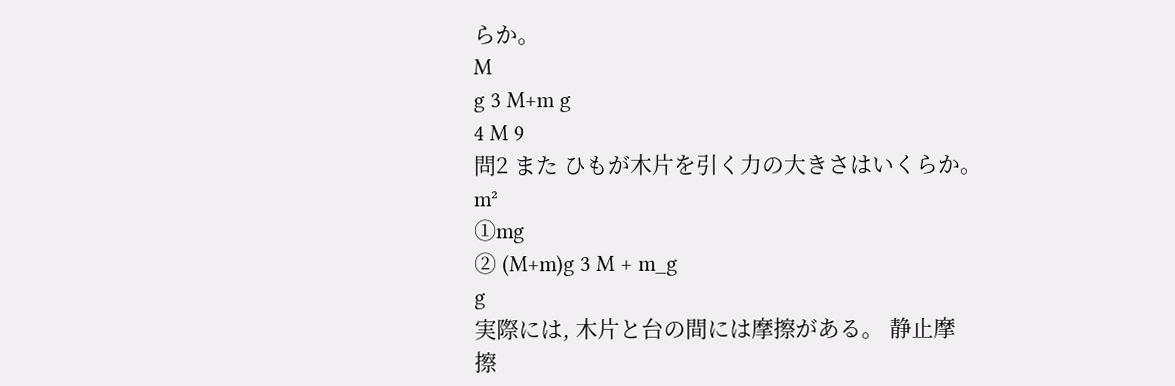らか。
M
g 3 M+m g
4 M 9
問2 また ひもが木片を引く力の大きさはいくらか。
m²
①mg
② (M+m)g 3 M + m_g
g
実際には, 木片と台の間には摩擦がある。 静止摩
擦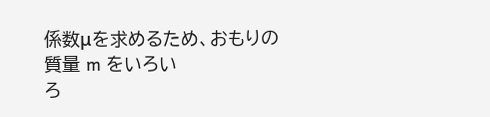係数μを求めるため、おもりの質量 m をいろい
ろ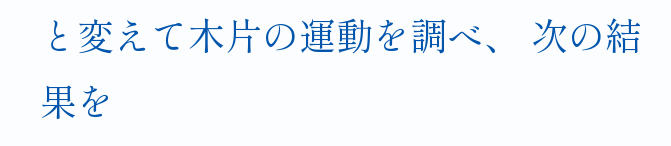と変えて木片の運動を調べ、 次の結果を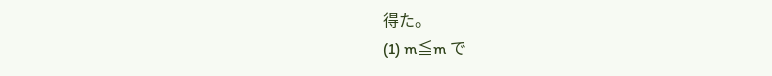得た。
(1) m≦m で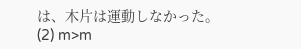は、木片は運動しなかった。
(2) m>m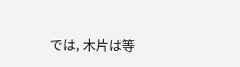では, 木片は等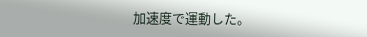加速度で運動した。